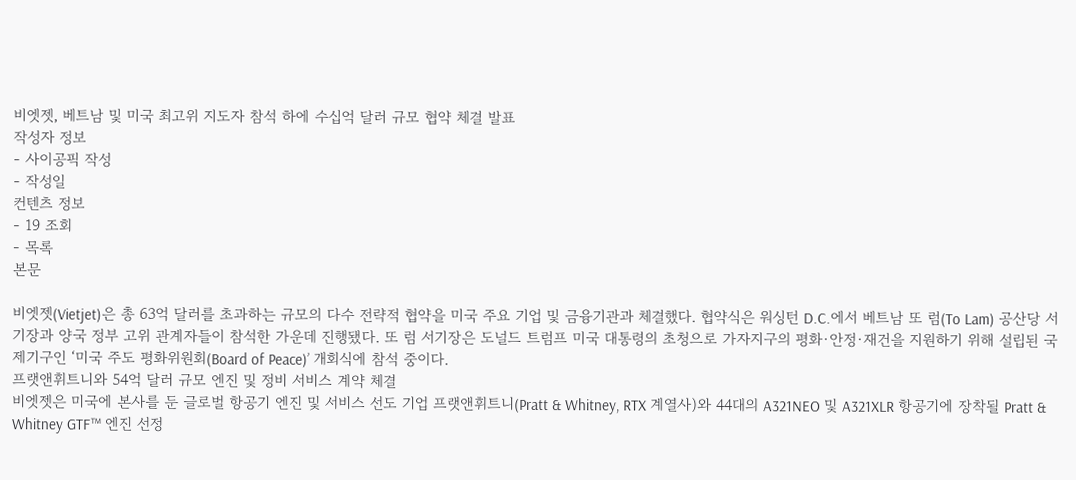비엣젯, 베트남 및 미국 최고위 지도자 참석 하에 수십억 달러 규모 협약 체결 발표
작성자 정보
- 사이공픽 작성
- 작성일
컨텐츠 정보
- 19 조회
- 목록
본문

비엣젯(Vietjet)은 총 63억 달러를 초과하는 규모의 다수 전략적 협약을 미국 주요 기업 및 금융기관과 체결했다. 협약식은 워싱턴 D.C.에서 베트남 또 럼(To Lam) 공산당 서기장과 양국 정부 고위 관계자들이 참석한 가운데 진행됐다. 또 럼 서기장은 도널드 트럼프 미국 대통령의 초청으로 가자지구의 평화·안정·재건을 지원하기 위해 설립된 국제기구인 ‘미국 주도 평화위원회(Board of Peace)’ 개회식에 참석 중이다.
프랫앤휘트니와 54억 달러 규모 엔진 및 정비 서비스 계약 체결
비엣젯은 미국에 본사를 둔 글로벌 항공기 엔진 및 서비스 선도 기업 프랫앤휘트니(Pratt & Whitney, RTX 계열사)와 44대의 A321NEO 및 A321XLR 항공기에 장착될 Pratt & Whitney GTF™ 엔진 선정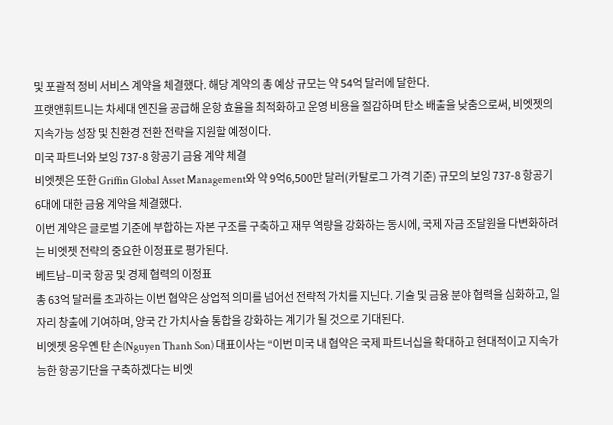및 포괄적 정비 서비스 계약을 체결했다. 해당 계약의 총 예상 규모는 약 54억 달러에 달한다.
프랫앤휘트니는 차세대 엔진을 공급해 운항 효율을 최적화하고 운영 비용을 절감하며 탄소 배출을 낮춤으로써, 비엣젯의 지속가능 성장 및 친환경 전환 전략을 지원할 예정이다.
미국 파트너와 보잉 737-8 항공기 금융 계약 체결
비엣젯은 또한 Griffin Global Asset Management와 약 9억6,500만 달러(카탈로그 가격 기준) 규모의 보잉 737-8 항공기 6대에 대한 금융 계약을 체결했다.
이번 계약은 글로벌 기준에 부합하는 자본 구조를 구축하고 재무 역량을 강화하는 동시에, 국제 자금 조달원을 다변화하려는 비엣젯 전략의 중요한 이정표로 평가된다.
베트남–미국 항공 및 경제 협력의 이정표
총 63억 달러를 초과하는 이번 협약은 상업적 의미를 넘어선 전략적 가치를 지닌다. 기술 및 금융 분야 협력을 심화하고, 일자리 창출에 기여하며, 양국 간 가치사슬 통합을 강화하는 계기가 될 것으로 기대된다.
비엣젯 응우옌 탄 손(Nguyen Thanh Son) 대표이사는 “이번 미국 내 협약은 국제 파트너십을 확대하고 현대적이고 지속가능한 항공기단을 구축하겠다는 비엣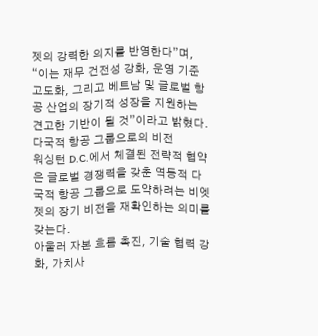젯의 강력한 의지를 반영한다”며, “이는 재무 건전성 강화, 운영 기준 고도화, 그리고 베트남 및 글로벌 항공 산업의 장기적 성장을 지원하는 견고한 기반이 될 것”이라고 밝혔다.
다국적 항공 그룹으로의 비전
워싱턴 D.C.에서 체결된 전략적 협약은 글로벌 경쟁력을 갖춘 역동적 다국적 항공 그룹으로 도약하려는 비엣젯의 장기 비전을 재확인하는 의미를 갖는다.
아울러 자본 흐름 촉진, 기술 협력 강화, 가치사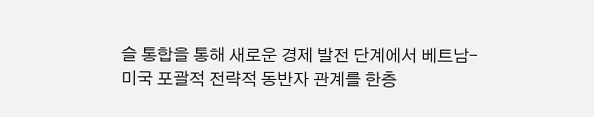슬 통합을 통해 새로운 경제 발전 단계에서 베트남–미국 포괄적 전략적 동반자 관계를 한층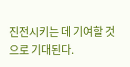진전시키는 데 기여할 것으로 기대된다.